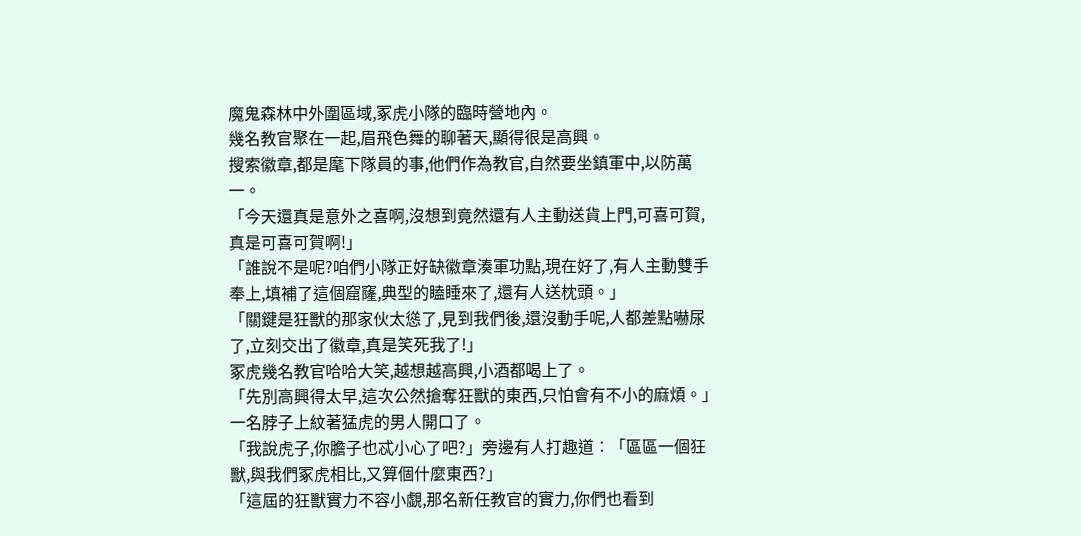魔鬼森林中外圍區域,冢虎小隊的臨時營地內。
幾名教官聚在一起,眉飛色舞的聊著天,顯得很是高興。
搜索徽章,都是麾下隊員的事,他們作為教官,自然要坐鎮軍中,以防萬一。
「今天還真是意外之喜啊,沒想到竟然還有人主動送貨上門,可喜可賀,真是可喜可賀啊!」
「誰說不是呢?咱們小隊正好缺徽章湊軍功點,現在好了,有人主動雙手奉上,填補了這個窟窿,典型的瞌睡來了,還有人送枕頭。」
「關鍵是狂獸的那家伙太慫了,見到我們後,還沒動手呢,人都差點嚇尿了,立刻交出了徽章,真是笑死我了!」
冢虎幾名教官哈哈大笑,越想越高興,小酒都喝上了。
「先別高興得太早,這次公然搶奪狂獸的東西,只怕會有不小的麻煩。」一名脖子上紋著猛虎的男人開口了。
「我說虎子,你膽子也忒小心了吧?」旁邊有人打趣道︰「區區一個狂獸,與我們冢虎相比,又算個什麼東西?」
「這屆的狂獸實力不容小覷,那名新任教官的實力,你們也看到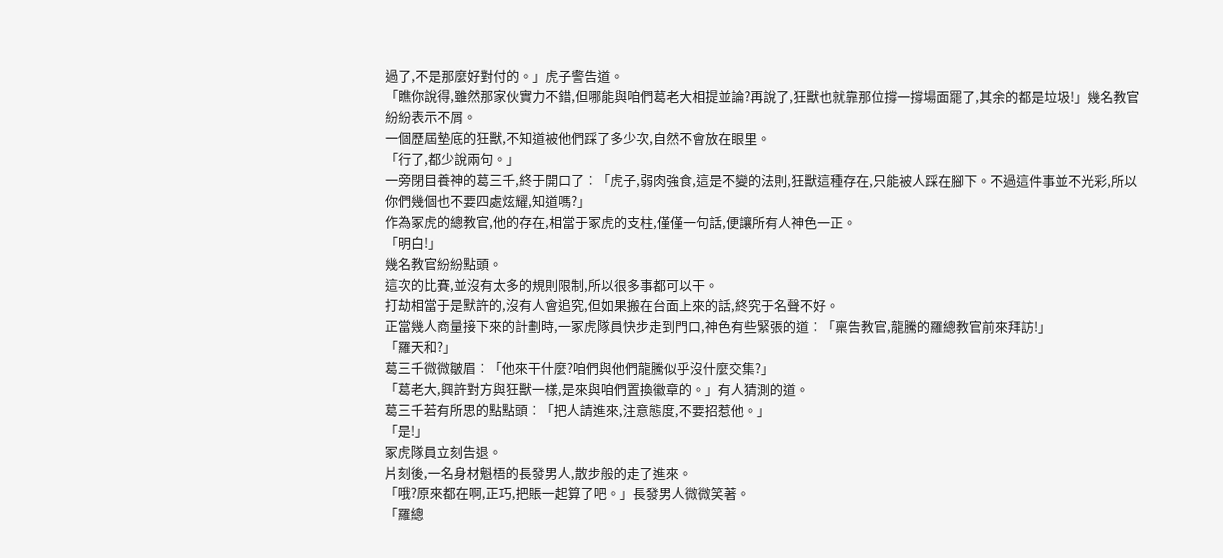過了,不是那麼好對付的。」虎子警告道。
「瞧你說得,雖然那家伙實力不錯,但哪能與咱們葛老大相提並論?再說了,狂獸也就靠那位撐一撐場面罷了,其余的都是垃圾!」幾名教官紛紛表示不屑。
一個歷屆墊底的狂獸,不知道被他們踩了多少次,自然不會放在眼里。
「行了,都少說兩句。」
一旁閉目養神的葛三千,終于開口了︰「虎子,弱肉強食,這是不變的法則,狂獸這種存在,只能被人踩在腳下。不過這件事並不光彩,所以你們幾個也不要四處炫耀,知道嗎?」
作為冢虎的總教官,他的存在,相當于冢虎的支柱,僅僅一句話,便讓所有人神色一正。
「明白!」
幾名教官紛紛點頭。
這次的比賽,並沒有太多的規則限制,所以很多事都可以干。
打劫相當于是默許的,沒有人會追究,但如果搬在台面上來的話,終究于名聲不好。
正當幾人商量接下來的計劃時,一冢虎隊員快步走到門口,神色有些緊張的道︰「稟告教官,龍騰的羅總教官前來拜訪!」
「羅天和?」
葛三千微微皺眉︰「他來干什麼?咱們與他們龍騰似乎沒什麼交集?」
「葛老大,興許對方與狂獸一樣,是來與咱們置換徽章的。」有人猜測的道。
葛三千若有所思的點點頭︰「把人請進來,注意態度,不要招惹他。」
「是!」
冢虎隊員立刻告退。
片刻後,一名身材魁梧的長發男人,散步般的走了進來。
「哦?原來都在啊,正巧,把賬一起算了吧。」長發男人微微笑著。
「羅總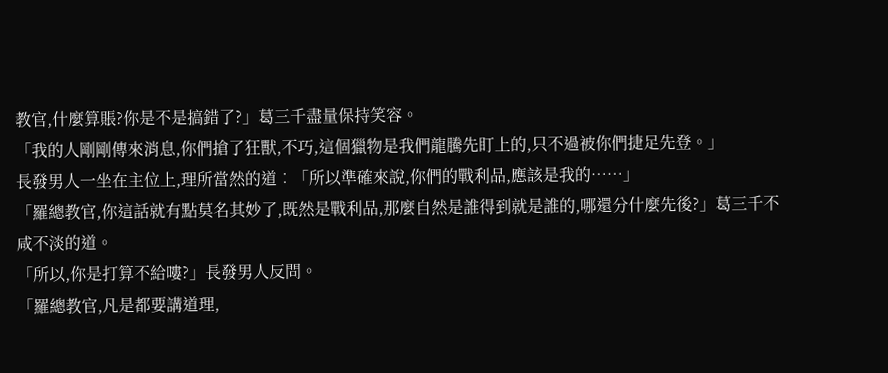教官,什麼算賬?你是不是搞錯了?」葛三千盡量保持笑容。
「我的人剛剛傳來消息,你們搶了狂獸,不巧,這個獵物是我們龍騰先盯上的,只不過被你們捷足先登。」
長發男人一坐在主位上,理所當然的道︰「所以準確來說,你們的戰利品,應該是我的……」
「羅總教官,你這話就有點莫名其妙了,既然是戰利品,那麼自然是誰得到就是誰的,哪還分什麼先後?」葛三千不咸不淡的道。
「所以,你是打算不給嘍?」長發男人反問。
「羅總教官,凡是都要講道理,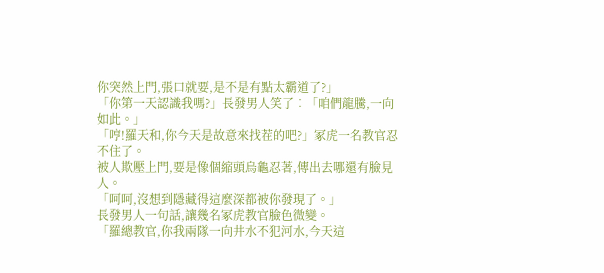你突然上門,張口就要,是不是有點太霸道了?」
「你第一天認識我嗎?」長發男人笑了︰「咱們龍騰,一向如此。」
「哼!羅天和,你今天是故意來找茬的吧?」冢虎一名教官忍不住了。
被人欺壓上門,要是像個縮頭烏龜忍著,傳出去哪還有臉見人。
「呵呵,沒想到隱藏得這麼深都被你發現了。」
長發男人一句話,讓幾名冢虎教官臉色微變。
「羅總教官,你我兩隊一向井水不犯河水,今天這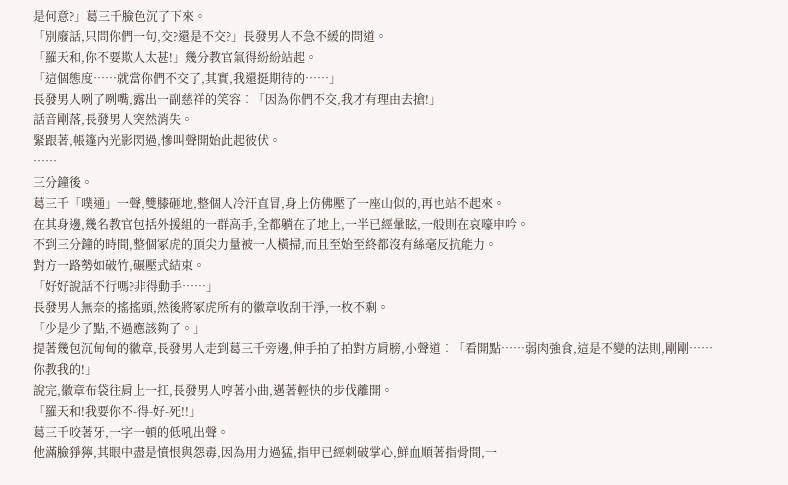是何意?」葛三千臉色沉了下來。
「別廢話,只問你們一句,交?還是不交?」長發男人不急不緩的問道。
「羅天和,你不要欺人太甚!」幾分教官氣得紛紛站起。
「這個態度……就當你們不交了,其實,我還挺期待的……」
長發男人咧了咧嘴,露出一副慈祥的笑容︰「因為你們不交,我才有理由去搶!」
話音剛落,長發男人突然消失。
緊跟著,帳篷內光影閃過,慘叫聲開始此起彼伏。
……
三分鐘後。
葛三千「噗通」一聲,雙膝砸地,整個人冷汗直冒,身上仿佛壓了一座山似的,再也站不起來。
在其身邊,幾名教官包括外援組的一群高手,全都躺在了地上,一半已經暈眩,一般則在哀嚎申吟。
不到三分鐘的時間,整個冢虎的頂尖力量被一人橫掃,而且至始至終都沒有絲毫反抗能力。
對方一路勢如破竹,碾壓式結束。
「好好說話不行嗎?非得動手……」
長發男人無奈的搖搖頭,然後將冢虎所有的徽章收刮干淨,一枚不剩。
「少是少了點,不過應該夠了。」
提著幾包沉甸甸的徽章,長發男人走到葛三千旁邊,伸手拍了拍對方肩膀,小聲道︰「看開點……弱肉強食,這是不變的法則,剛剛……你教我的!」
說完,徽章布袋往肩上一扛,長發男人哼著小曲,邁著輕快的步伐離開。
「羅天和!我要你不-得-好-死!!」
葛三千咬著牙,一字一頓的低吼出聲。
他滿臉猙獰,其眼中盡是憤恨與怨毒,因為用力過猛,指甲已經刺破掌心,鮮血順著指骨間,一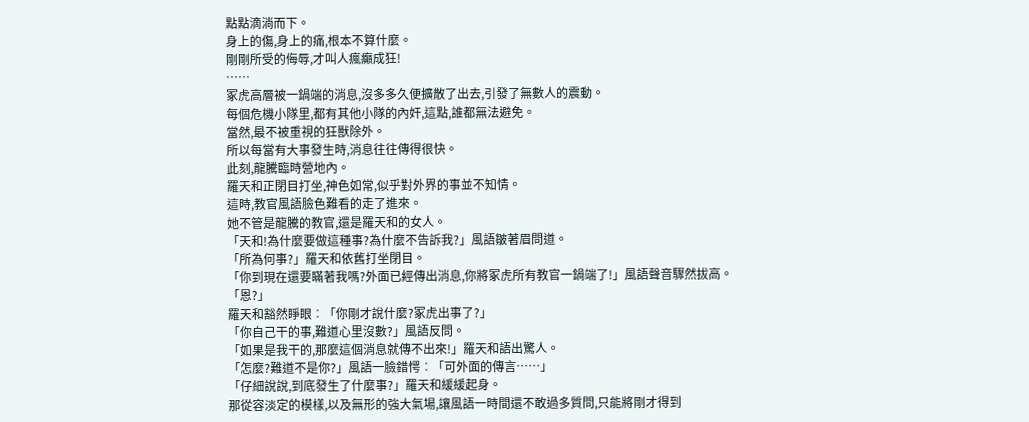點點滴淌而下。
身上的傷,身上的痛,根本不算什麼。
剛剛所受的侮辱,才叫人瘋癲成狂!
……
冢虎高層被一鍋端的消息,沒多多久便擴散了出去,引發了無數人的震動。
每個危機小隊里,都有其他小隊的內奸,這點,誰都無法避免。
當然,最不被重視的狂獸除外。
所以每當有大事發生時,消息往往傳得很快。
此刻,龍騰臨時營地內。
羅天和正閉目打坐,神色如常,似乎對外界的事並不知情。
這時,教官風語臉色難看的走了進來。
她不管是龍騰的教官,還是羅天和的女人。
「天和!為什麼要做這種事?為什麼不告訴我?」風語皺著眉問道。
「所為何事?」羅天和依舊打坐閉目。
「你到現在還要瞞著我嗎?外面已經傳出消息,你將冢虎所有教官一鍋端了!」風語聲音驟然拔高。
「恩?」
羅天和豁然睜眼︰「你剛才說什麼?冢虎出事了?」
「你自己干的事,難道心里沒數?」風語反問。
「如果是我干的,那麼這個消息就傳不出來!」羅天和語出驚人。
「怎麼?難道不是你?」風語一臉錯愕︰「可外面的傳言……」
「仔細說說,到底發生了什麼事?」羅天和緩緩起身。
那從容淡定的模樣,以及無形的強大氣場,讓風語一時間還不敢過多質問,只能將剛才得到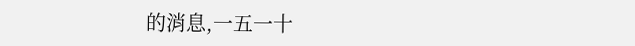的消息,一五一十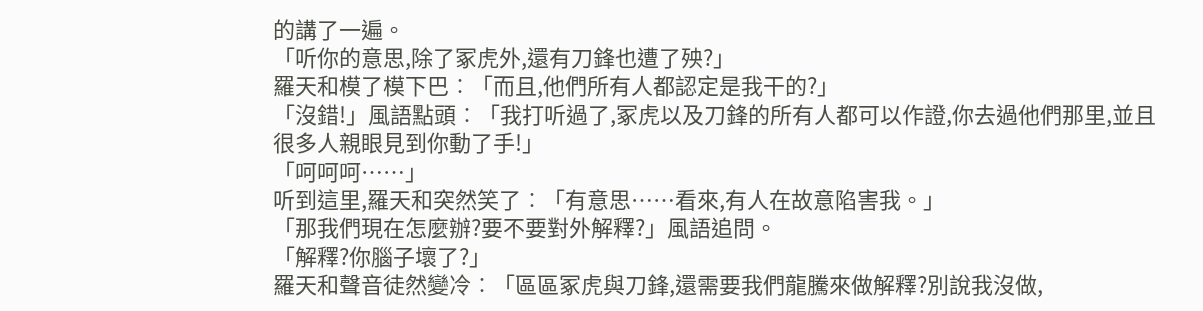的講了一遍。
「听你的意思,除了冢虎外,還有刀鋒也遭了殃?」
羅天和模了模下巴︰「而且,他們所有人都認定是我干的?」
「沒錯!」風語點頭︰「我打听過了,冢虎以及刀鋒的所有人都可以作證,你去過他們那里,並且很多人親眼見到你動了手!」
「呵呵呵……」
听到這里,羅天和突然笑了︰「有意思……看來,有人在故意陷害我。」
「那我們現在怎麼辦?要不要對外解釋?」風語追問。
「解釋?你腦子壞了?」
羅天和聲音徒然變冷︰「區區冢虎與刀鋒,還需要我們龍騰來做解釋?別說我沒做,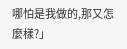哪怕是我做的,那又怎麼樣?」